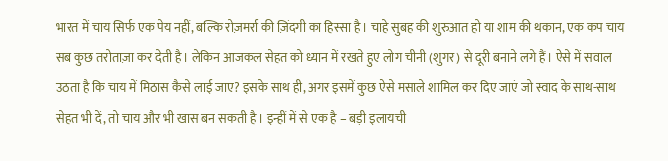भारत में चाय सिर्फ एक पेय नहीं, बल्कि रोज़मर्रा की ज़िंदगी का हिस्सा है। चाहे सुबह की शुरुआत हो या शाम की थकान, एक कप चाय सब कुछ तरोताज़ा कर देती है। लेकिन आजकल सेहत को ध्यान में रखते हुए लोग चीनी (शुगर) से दूरी बनाने लगे हैं। ऐसे में सवाल उठता है कि चाय में मिठास कैसे लाई जाए? इसके साथ ही, अगर इसमें कुछ ऐसे मसाले शामिल कर दिए जाएं जो स्वाद के साथ-साथ सेहत भी दें, तो चाय और भी खास बन सकती है। इन्हीं में से एक है – बड़ी इलायची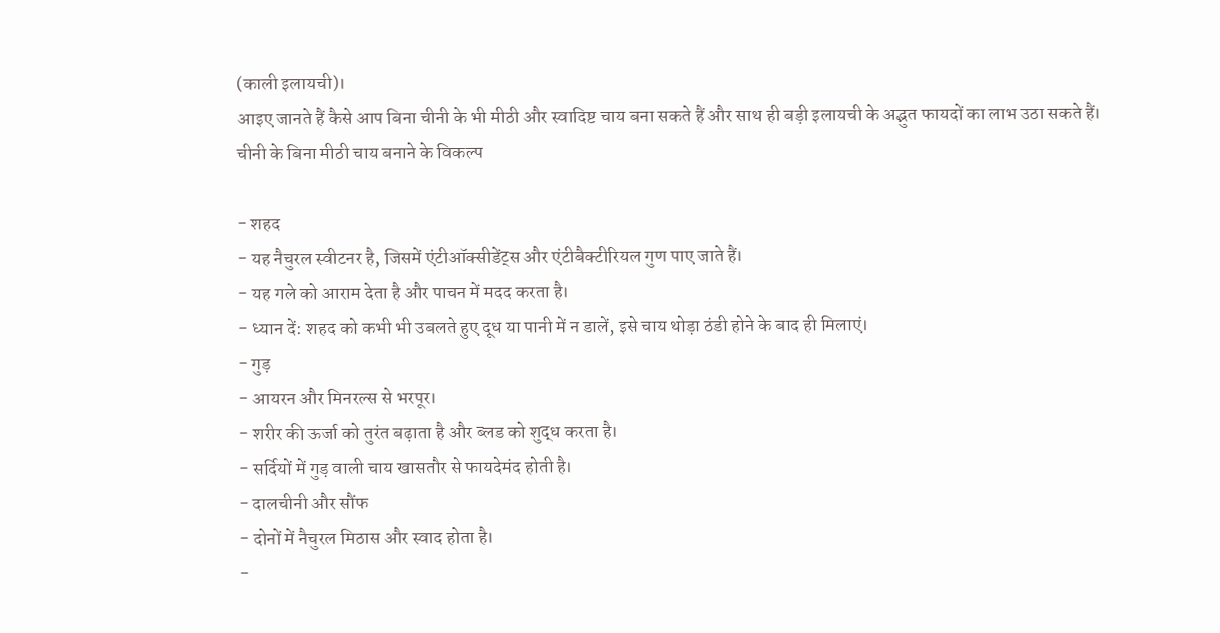(काली इलायची)।
आइए जानते हैं कैसे आप बिना चीनी के भी मीठी और स्वादिष्ट चाय बना सकते हैं और साथ ही बड़ी इलायची के अद्भुत फायदों का लाभ उठा सकते हैं।
चीनी के बिना मीठी चाय बनाने के विकल्प

- शहद
- यह नैचुरल स्वीटनर है, जिसमें एंटीऑक्सीडेंट्स और एंटीबैक्टीरियल गुण पाए जाते हैं।
- यह गले को आराम देता है और पाचन में मदद करता है।
- ध्यान दें: शहद को कभी भी उबलते हुए दूध या पानी में न डालें, इसे चाय थोड़ा ठंडी होने के बाद ही मिलाएं।
- गुड़
- आयरन और मिनरल्स से भरपूर।
- शरीर की ऊर्जा को तुरंत बढ़ाता है और ब्लड को शुद्ध करता है।
- सर्दियों में गुड़ वाली चाय खासतौर से फायदेमंद होती है।
- दालचीनी और सौंफ
- दोनों में नैचुरल मिठास और स्वाद होता है।
-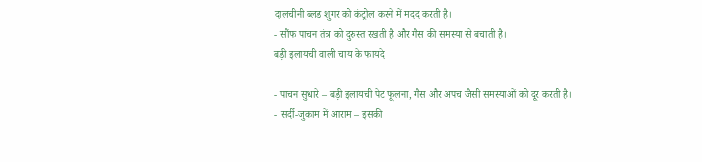दालचीनी ब्लड शुगर को कंट्रोल करने में मदद करती है।
- सौंफ पाचन तंत्र को दुरुस्त रखती है और गैस की समस्या से बचाती है।
बड़ी इलायची वाली चाय के फायदे

- पाचन सुधारे – बड़ी इलायची पेट फूलना, गैस और अपच जैसी समस्याओं को दूर करती है।
- सर्दी-जुकाम में आराम – इसकी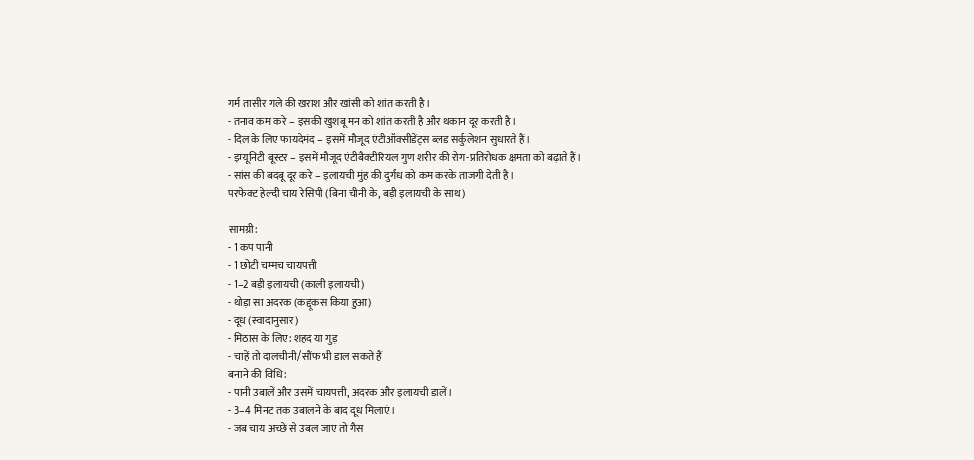गर्म तासीर गले की खराश और खांसी को शांत करती है।
- तनाव कम करे – इसकी खुशबू मन को शांत करती है और थकान दूर करती है।
- दिल के लिए फायदेमंद – इसमें मौजूद एंटीऑक्सीडेंट्स ब्लड सर्कुलेशन सुधारते हैं।
- इम्यूनिटी बूस्टर – इसमें मौजूद एंटीबैक्टीरियल गुण शरीर की रोग-प्रतिरोधक क्षमता को बढ़ाते हैं।
- सांस की बदबू दूर करे – इलायची मुंह की दुर्गंध को कम करके ताजगी देती है।
परफेक्ट हेल्दी चाय रेसिपी (बिना चीनी के, बड़ी इलायची के साथ)

सामग्री:
- 1 कप पानी
- 1 छोटी चम्मच चायपत्ती
- 1–2 बड़ी इलायची (काली इलायची)
- थोड़ा सा अदरक (कद्दूकस किया हुआ)
- दूध (स्वादानुसार)
- मिठास के लिए: शहद या गुड़
- चाहें तो दालचीनी/सौंफ भी डाल सकते हैं
बनाने की विधि:
- पानी उबालें और उसमें चायपत्ती, अदरक और इलायची डालें।
- 3–4 मिनट तक उबालने के बाद दूध मिलाएं।
- जब चाय अच्छे से उबल जाए तो गैस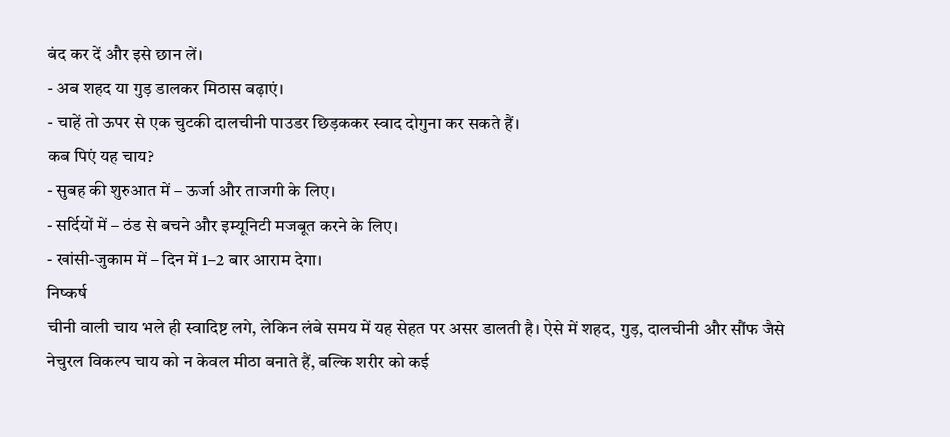बंद कर दें और इसे छान लें।
- अब शहद या गुड़ डालकर मिठास बढ़ाएं।
- चाहें तो ऊपर से एक चुटकी दालचीनी पाउडर छिड़ककर स्वाद दोगुना कर सकते हैं।
कब पिएं यह चाय?
- सुबह की शुरुआत में – ऊर्जा और ताजगी के लिए।
- सर्दियों में – ठंड से बचने और इम्यूनिटी मजबूत करने के लिए।
- खांसी-जुकाम में – दिन में 1–2 बार आराम देगा।
निष्कर्ष
चीनी वाली चाय भले ही स्वादिष्ट लगे, लेकिन लंबे समय में यह सेहत पर असर डालती है। ऐसे में शहद, गुड़, दालचीनी और सौंफ जैसे नेचुरल विकल्प चाय को न केवल मीठा बनाते हैं, बल्कि शरीर को कई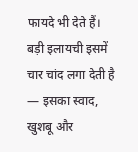फायदे भी देते हैं। बड़ी इलायची इसमें चार चांद लगा देती है — इसका स्वाद, खुशबू और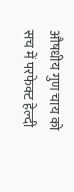औषधीय गुण चाय को सच में परफेक्ट हेल्दी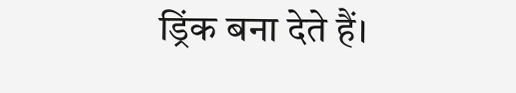ड्रिंक बना देते हैं।